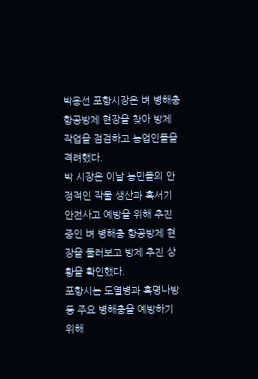박용선 포항시장은 벼 병해충 항공방제 현장을 찾아 방제 작업을 점검하고 농업인들을 격려했다.
박 시장은 이날 농민들의 안정적인 작물 생산과 혹서기 안전사고 예방을 위해 추진 중인 벼 병해충 항공방제 현장을 둘러보고 방제 추진 상황을 확인했다.
포항시는 도열병과 혹명나방 등 주요 병해충을 예방하기 위해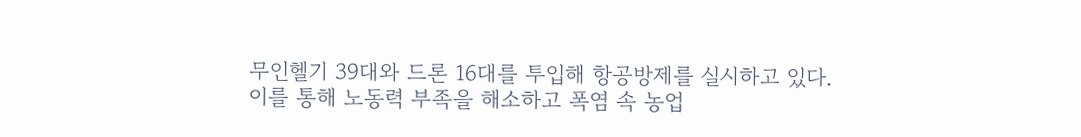무인헬기 39대와 드론 16대를 투입해 항공방제를 실시하고 있다. 이를 통해 노동력 부족을 해소하고 폭염 속 농업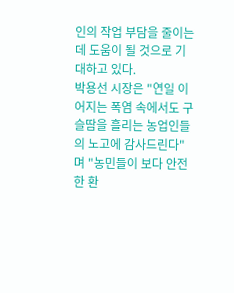인의 작업 부담을 줄이는 데 도움이 될 것으로 기대하고 있다.
박용선 시장은 "연일 이어지는 폭염 속에서도 구슬땀을 흘리는 농업인들의 노고에 감사드린다"며 "농민들이 보다 안전한 환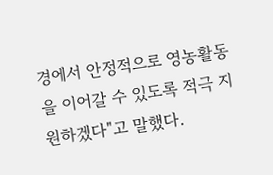경에서 안정적으로 영농활동을 이어갈 수 있도록 적극 지원하겠다"고 말했다.